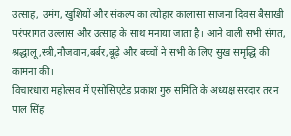उत्साह, उमंग, खुशियों और संकल्प का त्योहार कालासा साजना दिवस बैसाखी परंपरागत उल्लास और उत्साह के साथ मनाया जाता है। आने वाली सभी संगत, श्रद्धालू,स्त्री,नौजवान,बर्बर,बूढ़े और बच्चों ने सभी के लिए सुख समृद्धि की कामना की।
विचारधारा महोत्सव में एसोसिएटेड प्रकाश गुरु समिति के अध्यक्ष सरदार तरन पाल सिंह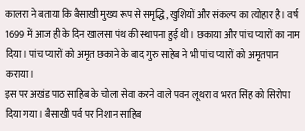कालरा ने बताया कि बैसाखी मुख्य रूप से समृद्धि, खुशियों और संकल्प का त्योहार है। वर्ष 1699 में आज ही के दिन खालसा पंथ की स्थापना हुई थी। छकाया और पांच प्यारों का नाम दिया। पांच प्यारों को अमृत छकाने के बाद गुरु साहेब ने भी पांच प्यारों को अमृतपान कराया।
इस पर अखंड पाठ साहिब के चोला सेवा करने वाले पवन लूथरा व भरत सिंह को सिरोपा दिया गया। बैसाखी पर्व पर निशान साहिब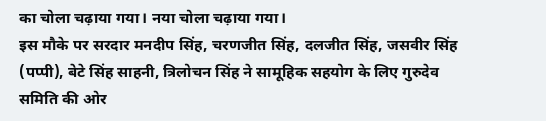का चोला चढ़ाया गया। नया चोला चढ़ाया गया।
इस मौके पर सरदार मनदीप सिंह, चरणजीत सिंह, दलजीत सिंह, जसवीर सिंह (पप्पी), बेटे सिंह साहनी, त्रिलोचन सिंह ने सामूहिक सहयोग के लिए गुरुदेव समिति की ओर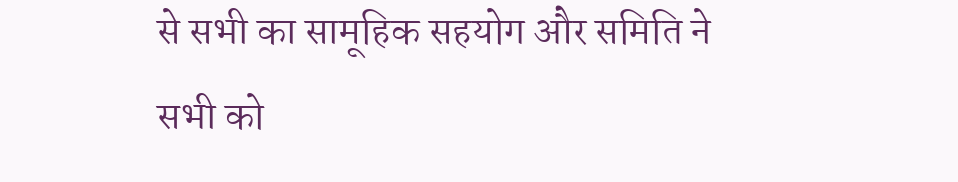से सभी का सामूहिक सहयोग और समिति ने सभी को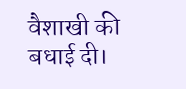वैशाखी की बधाई दी।